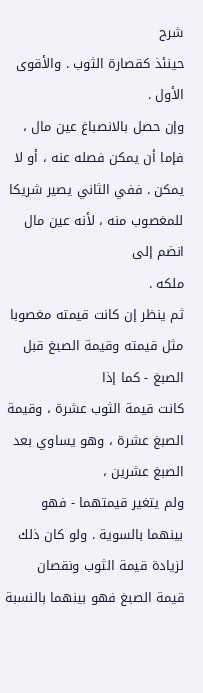شرح
حينئذ كقصارة الثوب . والأقوى الأول .
وإن حصل بالانصباغ عين مال ، فإما أن يمكن فصله عنه ، أو لا
يمكن . ففي الثاني يصير شريكا للمغصوب منه ، لأنه عين مال انضم إلى
ملكه .
ثم ينظر إن كانت قيمته مغصوبا مثل قيمته وقيمة الصبغ قبل الصبغ - كما إذا
كانت قيمة الثوب عشرة ، وقيمة الصبغ عشرة ، وهو يساوي بعد الصبغ عشرين ،
ولم يتغير قيمتهما - فهو بينهما بالسوية . ولو كان ذلك لزيادة قيمة الثوب ونقصان
قيمة الصبغ فهو بينهما بالنسبة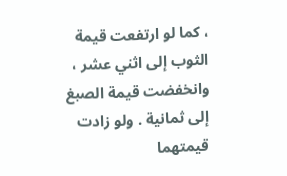، كما لو ارتفعت قيمة الثوب إلى اثني عشر ،
وانخفضت قيمة الصبغ إلى ثمانية . ولو زادت قيمتهما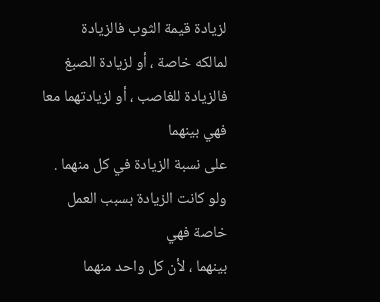لزيادة قيمة الثوب فالزيادة
لمالكه خاصة ، أو لزيادة الصبغ فالزيادة للغاصب ، أو لزيادتهما معا فهي بينهما
على نسبة الزيادة في كل منهما . ولو كانت الزيادة بسبب العمل خاصة فهي
بينهما ، لأن كل واحد منهما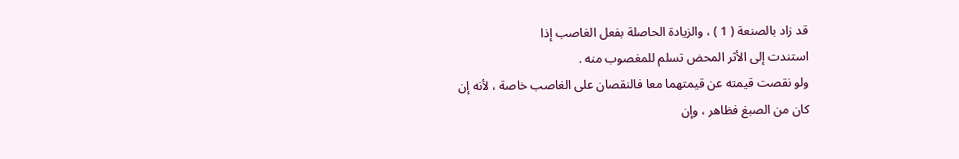قد زاد بالصنعة ( 1 ) ، والزيادة الحاصلة بفعل الغاصب إذا
استندت إلى الأثر المحض تسلم للمغصوب منه .
ولو نقصت قيمته عن قيمتهما معا فالنقصان على الغاصب خاصة ، لأنه إن
كان من الصبغ فظاهر ، وإن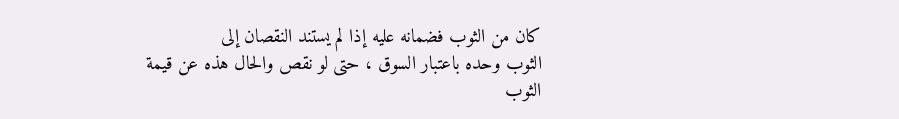كان من الثوب فضمانه عليه إذا لم يستند النقصان إلى
الثوب وحده باعتبار السوق ، حتى لو نقص والحال هذه عن قيمة الثوب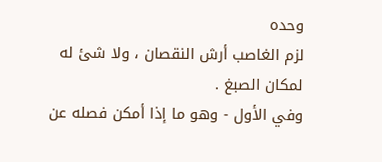وحده
لزم الغاصب أرش النقصان ، ولا شئ له لمكان الصبغ .
وفي الأول - وهو ما إذا أمكن فصله عن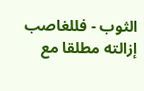الثوب - فللغاصب إزالته مطلقا مع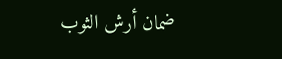ضمان أرش الثوب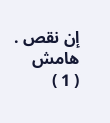إن نقص .
هامش
( 1 )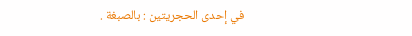في إحدى الحجريتين : بالصبغة .